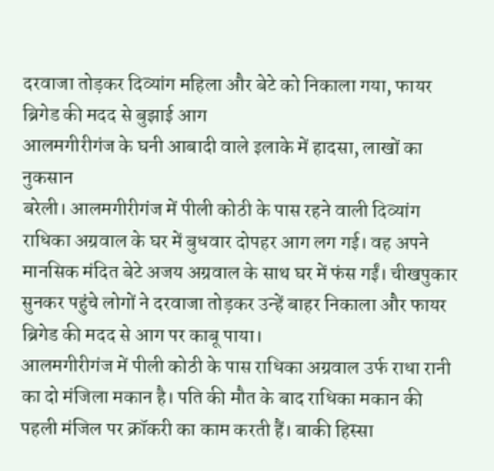दरवाजा तोड़कर दिव्यांग महिला और बेटे को निकाला गया, फायर ब्रिगेड की मदद से बुझाई आग
आलमगीरीगंज के घनी आबादी वाले इलाके में हादसा, लाखों का नुकसान
बरेली। आलमगीरीगंज में पीली कोठी के पास रहने वाली दिव्यांग राधिका अग्रवाल के घर में बुधवार दोपहर आग लग गई। वह अपने मानसिक मंदित बेटे अजय अग्रवाल के साथ घर में फंस गईं। चीखपुकार सुनकर पहुंचे लोगों ने दरवाजा तोड़कर उन्हें बाहर निकाला और फायर ब्रिगेड की मदद से आग पर काबू पाया।
आलमगीरीगंज में पीली कोठी के पास राधिका अग्रवाल उर्फ राधा रानी का दो मंजिला मकान है। पति की मौत के बाद राधिका मकान की पहली मंजिल पर क्रॉकरी का काम करती हैं। बाकी हिस्सा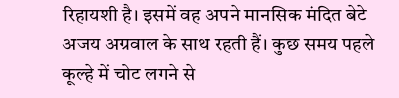रिहायशी है। इसमें वह अपने मानसिक मंदित बेटे अजय अग्रवाल के साथ रहती हैं। कुछ समय पहले कूल्हे में चोट लगने से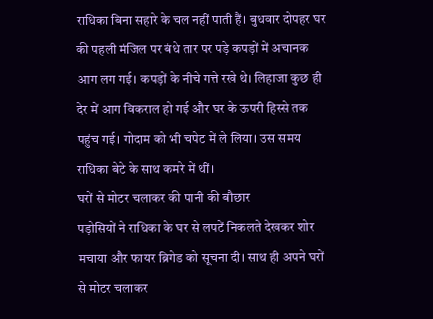राधिका बिना सहारे के चल नहीं पाती हैं। बुधवार दोपहर घर की पहली मंजिल पर बंधे तार पर पड़े कपड़ों में अचानक आग लग गई। कपड़ों के नीचे गत्ते रखे थे। लिहाजा कुछ ही देर में आग विकराल हो गई और घर के ऊपरी हिस्से तक पहुंच गई। गोदाम को भी चपेट में ले लिया। उस समय राधिका बेटे के साथ कमरे में थीं।
घरों से मोटर चलाकर की पानी की बौछार
पड़ोसियों ने राधिका के घर से लपटें निकलते देखकर शोर मचाया और फायर ब्रिगेड को सूचना दी। साथ ही अपने घरों से मोटर चलाकर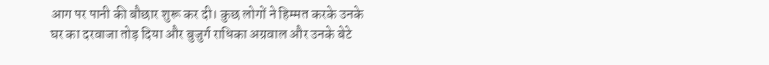आग पर पानी की बौछार शुरू कर दी। कुछ लोगों ने हिम्मत करके उनके घर का दरवाजा तोड़ दिया और बुजुर्ग राधिका अग्रवाल और उनके बेटे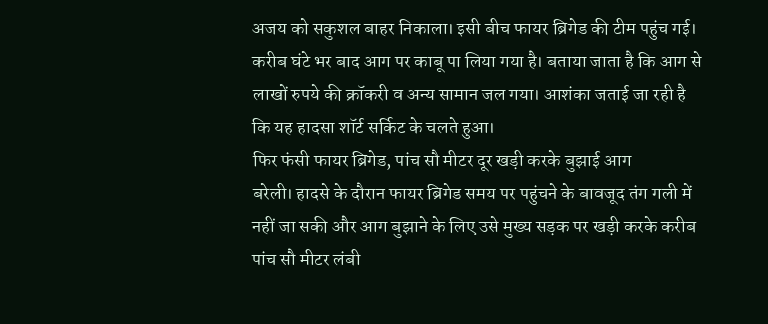अजय को सकुशल बाहर निकाला। इसी बीच फायर ब्रिगेड की टीम पहुंच गई। करीब घंटे भर बाद आग पर काबू पा लिया गया है। बताया जाता है कि आग से लाखों रुपये की क्रॉकरी व अन्य सामान जल गया। आशंका जताई जा रही है कि यह हादसा शॉर्ट सर्किट के चलते हुआ।
फिर फंसी फायर ब्रिगेड, पांच सौ मीटर दूर खड़ी करके बुझाई आग
बरेली। हादसे के दौरान फायर ब्रिगेड समय पर पहुंचने के बावजूद तंग गली में नहीं जा सकी और आग बुझाने के लिए उसे मुख्य सड़क पर खड़ी करके करीब पांच सौ मीटर लंबी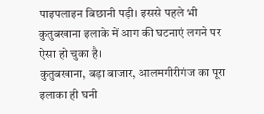पाइपलाइन बिछानी पड़ी। इससे पहले भी कुतुबखाना इलाके में आग की घटनाएं लगने पर ऐसा हो चुका है।
कुतुबखाना, बड़ा बाजार, आलमगीरीगंज का पूरा इलाका ही घनी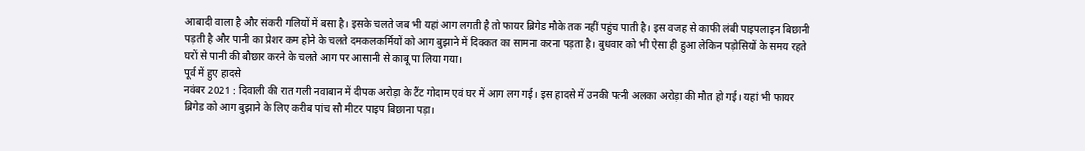आबादी वाला है और संकरी गलियों में बसा है। इसके चलते जब भी यहां आग लगती है तो फायर ब्रिगेड मौके तक नहीं पहुंच पाती है। इस वजह से काफी लंबी पाइपलाइन बिछानी पड़ती है और पानी का प्रेशर कम होने के चलते दमकलकर्मियों को आग बुझाने में दिक्कत का सामना करना पड़ता है। बुधवार को भी ऐसा ही हुआ लेकिन पड़ोसियों के समय रहते घरों से पानी की बौछार करने के चलते आग पर आसानी से काबू पा लिया गया।
पूर्व में हुए हादसे
नवंबर 2021 : दिवाली की रात गली नवाबान में दीपक अरोड़ा के टैंट गोदाम एवं घर में आग लग गई। इस हादसे में उनकी पत्नी अलका अरोड़ा की मौत हो गई। यहां भी फायर ब्रिगेड को आग बुझाने के लिए करीब पांच सौ मीटर पाइप बिछाना पड़ा।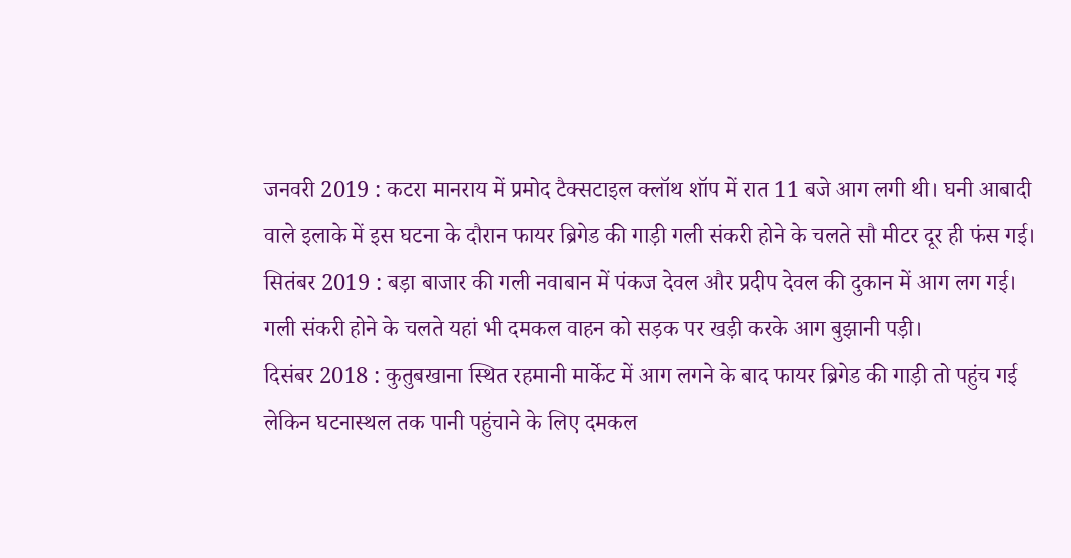जनवरी 2019 : कटरा मानराय में प्रमोद टैक्सटाइल क्लॉथ शॉप में रात 11 बजे आग लगी थी। घनी आबादी वाले इलाके में इस घटना के दौरान फायर ब्रिगेड की गाड़ी गली संकरी होने के चलते सौ मीटर दूर ही फंस गई।
सितंबर 2019 : बड़ा बाजार की गली नवाबान में पंकज देवल और प्रदीप देवल की दुकान में आग लग गई। गली संकरी होने के चलते यहां भी दमकल वाहन को सड़क पर खड़ी करके आग बुझानी पड़ी।
दिसंबर 2018 : कुतुबखाना स्थित रहमानी मार्केट में आग लगने के बाद फायर ब्रिगेड की गाड़ी तो पहुंच गई लेकिन घटनास्थल तक पानी पहुंचाने के लिए दमकल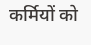कर्मियों को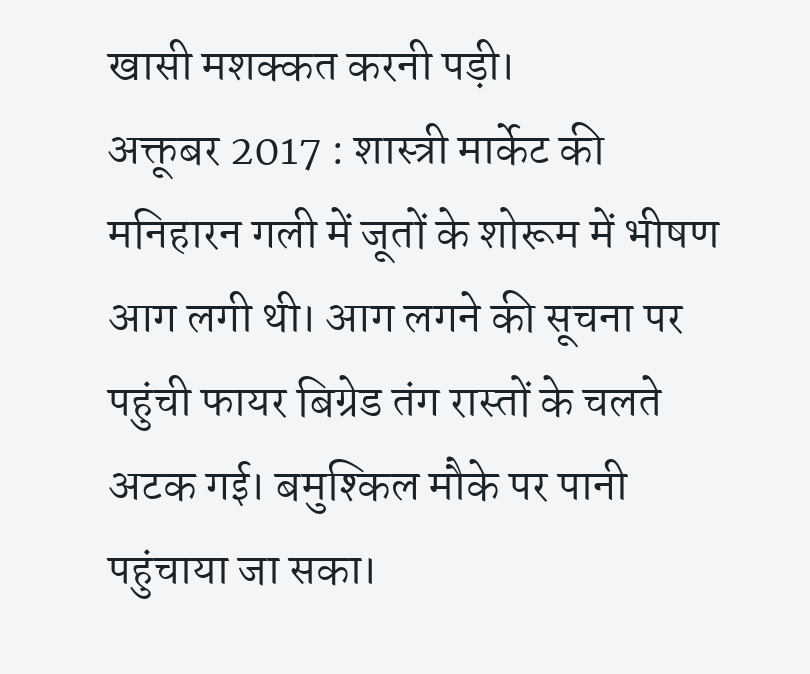खासी मशक्कत करनी पड़ी।
अक्तूबर 2017 : शास्त्री मार्केट की मनिहारन गली में जूतों के शोरूम में भीषण आग लगी थी। आग लगने की सूचना पर पहुंची फायर बिग्रेड तंग रास्तों के चलते अटक गई। बमुश्किल मौके पर पानी पहुंचाया जा सका।